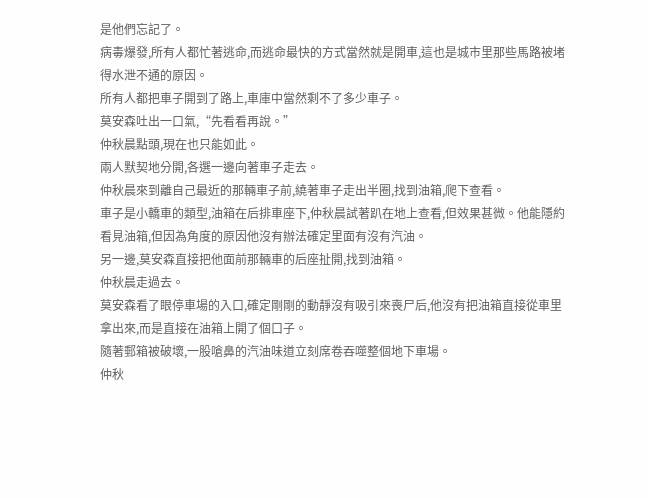是他們忘記了。
病毒爆發,所有人都忙著逃命,而逃命最快的方式當然就是開車,這也是城市里那些馬路被堵得水泄不通的原因。
所有人都把車子開到了路上,車庫中當然剩不了多少車子。
莫安森吐出一口氣,“先看看再說。”
仲秋晨點頭,現在也只能如此。
兩人默契地分開,各選一邊向著車子走去。
仲秋晨來到離自己最近的那輛車子前,繞著車子走出半圈,找到油箱,爬下查看。
車子是小轎車的類型,油箱在后排車座下,仲秋晨試著趴在地上查看,但效果甚微。他能隱約看見油箱,但因為角度的原因他沒有辦法確定里面有沒有汽油。
另一邊,莫安森直接把他面前那輛車的后座扯開,找到油箱。
仲秋晨走過去。
莫安森看了眼停車場的入口,確定剛剛的動靜沒有吸引來喪尸后,他沒有把油箱直接從車里拿出來,而是直接在油箱上開了個口子。
隨著郵箱被破壞,一股嗆鼻的汽油味道立刻席卷吞噬整個地下車場。
仲秋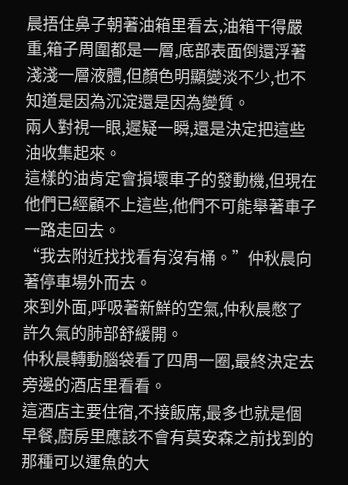晨捂住鼻子朝著油箱里看去,油箱干得嚴重,箱子周圍都是一層,底部表面倒還浮著淺淺一層液體,但顏色明顯變淡不少,也不知道是因為沉淀還是因為變質。
兩人對視一眼,遲疑一瞬,還是決定把這些油收集起來。
這樣的油肯定會損壞車子的發動機,但現在他們已經顧不上這些,他們不可能舉著車子一路走回去。
“我去附近找找看有沒有桶。”仲秋晨向著停車場外而去。
來到外面,呼吸著新鮮的空氣,仲秋晨憋了許久氣的肺部舒緩開。
仲秋晨轉動腦袋看了四周一圈,最終決定去旁邊的酒店里看看。
這酒店主要住宿,不接飯席,最多也就是個早餐,廚房里應該不會有莫安森之前找到的那種可以運魚的大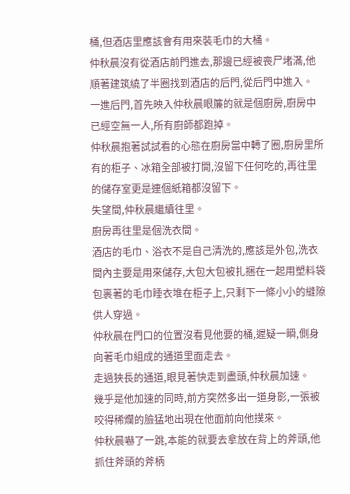桶,但酒店里應該會有用來裝毛巾的大桶。
仲秋晨沒有從酒店前門進去,那邊已經被喪尸堵滿,他順著建筑繞了半圈找到酒店的后門,從后門中進入。
一進后門,首先映入仲秋晨眼簾的就是個廚房,廚房中已經空無一人,所有廚師都跑掉。
仲秋晨抱著試試看的心態在廚房當中轉了圈,廚房里所有的柜子、冰箱全部被打開,沒留下任何吃的,再往里的儲存室更是連個紙箱都沒留下。
失望間,仲秋晨繼續往里。
廚房再往里是個洗衣間。
酒店的毛巾、浴衣不是自己清洗的,應該是外包,洗衣間內主要是用來儲存,大包大包被扎捆在一起用塑料袋包裹著的毛巾睡衣堆在柜子上,只剩下一條小小的縫隙供人穿過。
仲秋晨在門口的位置沒看見他要的桶,遲疑一瞬,側身向著毛巾組成的通道里面走去。
走過狹長的通道,眼見著快走到盡頭,仲秋晨加速。
幾乎是他加速的同時,前方突然多出一道身影,一張被咬得稀爛的臉猛地出現在他面前向他撲來。
仲秋晨嚇了一跳,本能的就要去拿放在背上的斧頭,他抓住斧頭的斧柄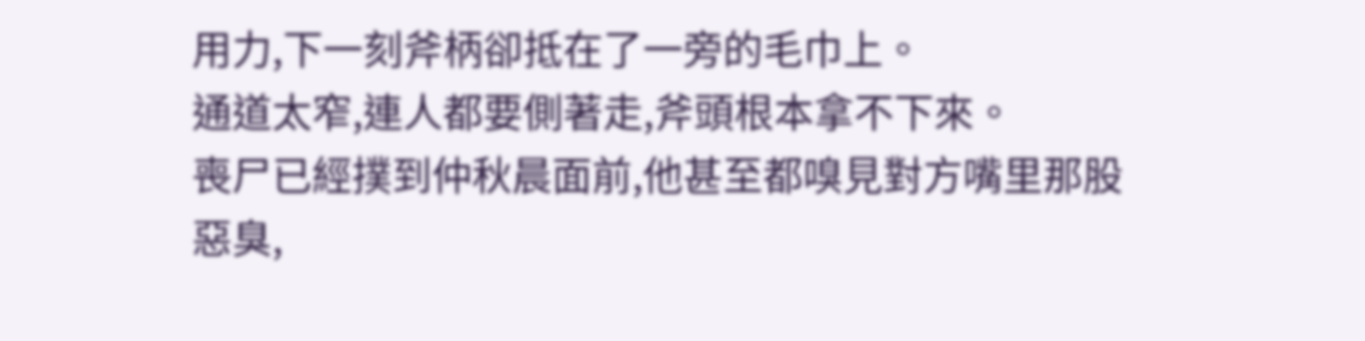用力,下一刻斧柄卻抵在了一旁的毛巾上。
通道太窄,連人都要側著走,斧頭根本拿不下來。
喪尸已經撲到仲秋晨面前,他甚至都嗅見對方嘴里那股惡臭,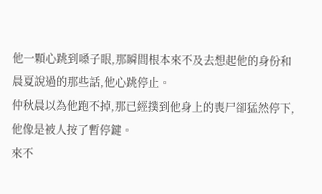他一顆心跳到嗓子眼,那瞬間根本來不及去想起他的身份和晨夏說過的那些話,他心跳停止。
仲秋晨以為他跑不掉,那已經撲到他身上的喪尸卻猛然停下,他像是被人按了暫停鍵。
來不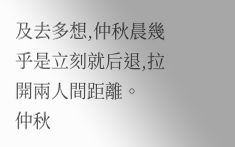及去多想,仲秋晨幾乎是立刻就后退,拉開兩人間距離。
仲秋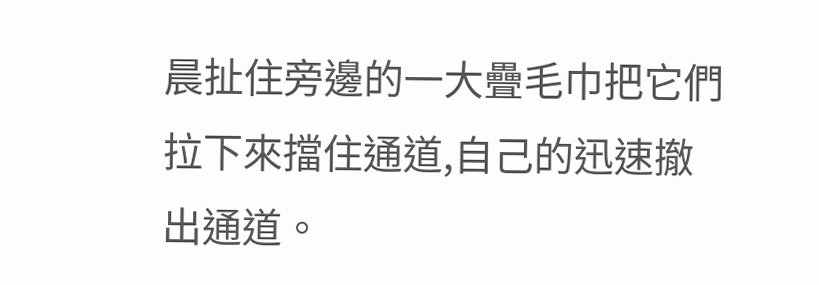晨扯住旁邊的一大疊毛巾把它們拉下來擋住通道,自己的迅速撤出通道。